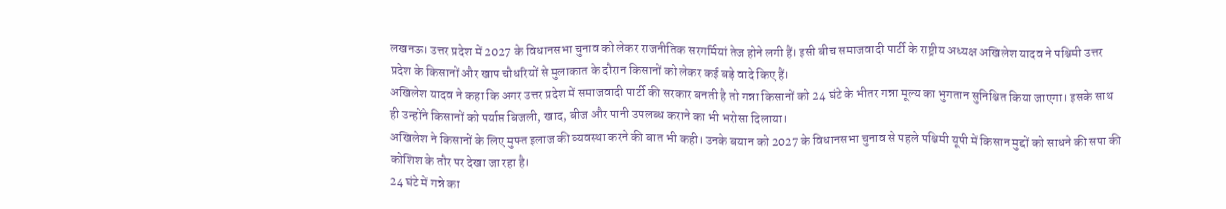लखनऊ। उत्तर प्रदेश में 2027 के विधानसभा चुनाव को लेकर राजनीतिक सरगर्मियां तेज होने लगी हैं। इसी बीच समाजवादी पार्टी के राष्ट्रीय अध्यक्ष अखिलेश यादव ने पश्चिमी उत्तर प्रदेश के किसानों और खाप चौधरियों से मुलाकात के दौरान किसानों को लेकर कई बड़े वादे किए हैं।
अखिलेश यादव ने कहा कि अगर उत्तर प्रदेश में समाजवादी पार्टी की सरकार बनती है तो गन्ना किसानों को 24 घंटे के भीतर गन्ना मूल्य का भुगतान सुनिश्चित किया जाएगा। इसके साथ ही उन्होंने किसानों को पर्याप्त बिजली, खाद, बीज और पानी उपलब्ध कराने का भी भरोसा दिलाया।
अखिलेश ने किसानों के लिए मुफ्त इलाज की व्यवस्था करने की बात भी कही। उनके बयान को 2027 के विधानसभा चुनाव से पहले पश्चिमी यूपी में किसान मुद्दों को साधने की सपा की कोशिश के तौर पर देखा जा रहा है।
24 घंटे में गन्ने का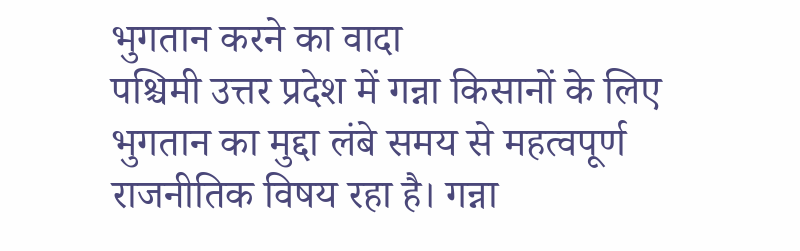भुगतान करने का वादा
पश्चिमी उत्तर प्रदेश में गन्ना किसानों के लिए भुगतान का मुद्दा लंबे समय से महत्वपूर्ण राजनीतिक विषय रहा है। गन्ना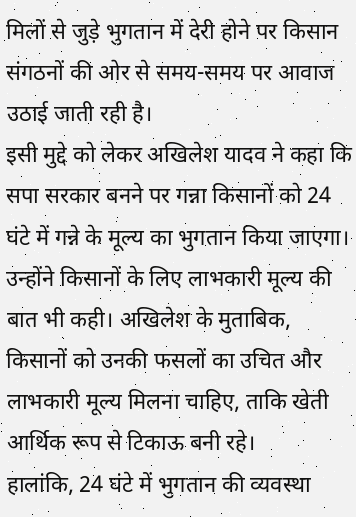मिलों से जुड़े भुगतान में देरी होने पर किसान संगठनों की ओर से समय-समय पर आवाज उठाई जाती रही है।
इसी मुद्दे को लेकर अखिलेश यादव ने कहा कि सपा सरकार बनने पर गन्ना किसानों को 24 घंटे में गन्ने के मूल्य का भुगतान किया जाएगा।
उन्होंने किसानों के लिए लाभकारी मूल्य की बात भी कही। अखिलेश के मुताबिक, किसानों को उनकी फसलों का उचित और लाभकारी मूल्य मिलना चाहिए, ताकि खेती आर्थिक रूप से टिकाऊ बनी रहे।
हालांकि, 24 घंटे में भुगतान की व्यवस्था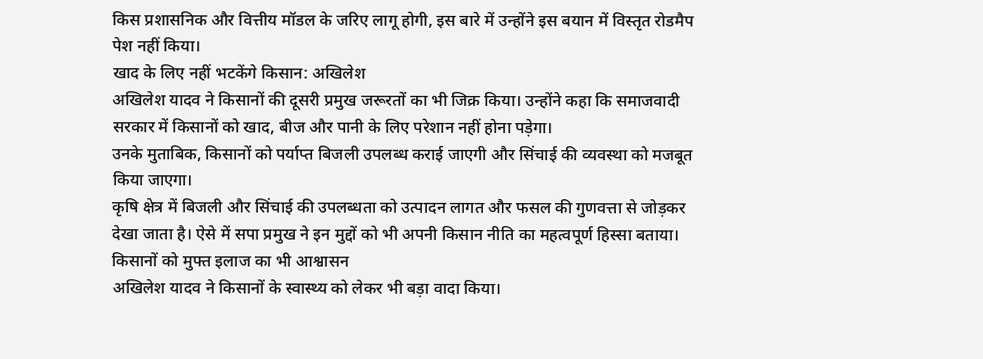किस प्रशासनिक और वित्तीय मॉडल के जरिए लागू होगी, इस बारे में उन्होंने इस बयान में विस्तृत रोडमैप पेश नहीं किया।
खाद के लिए नहीं भटकेंगे किसान: अखिलेश
अखिलेश यादव ने किसानों की दूसरी प्रमुख जरूरतों का भी जिक्र किया। उन्होंने कहा कि समाजवादी सरकार में किसानों को खाद, बीज और पानी के लिए परेशान नहीं होना पड़ेगा।
उनके मुताबिक, किसानों को पर्याप्त बिजली उपलब्ध कराई जाएगी और सिंचाई की व्यवस्था को मजबूत किया जाएगा।
कृषि क्षेत्र में बिजली और सिंचाई की उपलब्धता को उत्पादन लागत और फसल की गुणवत्ता से जोड़कर देखा जाता है। ऐसे में सपा प्रमुख ने इन मुद्दों को भी अपनी किसान नीति का महत्वपूर्ण हिस्सा बताया।
किसानों को मुफ्त इलाज का भी आश्वासन
अखिलेश यादव ने किसानों के स्वास्थ्य को लेकर भी बड़ा वादा किया।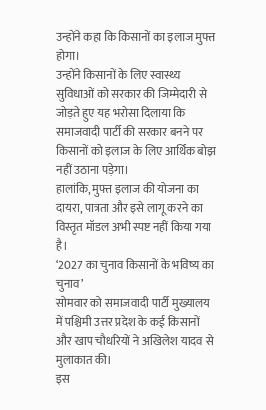उन्होंने कहा कि किसानों का इलाज मुफ्त होगा।
उन्होंने किसानों के लिए स्वास्थ्य सुविधाओं को सरकार की जिम्मेदारी से जोड़ते हुए यह भरोसा दिलाया कि समाजवादी पार्टी की सरकार बनने पर किसानों को इलाज के लिए आर्थिक बोझ नहीं उठाना पड़ेगा।
हालांकि, मुफ्त इलाज की योजना का दायरा, पात्रता और इसे लागू करने का विस्तृत मॉडल अभी स्पष्ट नहीं किया गया है।
‘2027 का चुनाव किसानों के भविष्य का चुनाव’
सोमवार को समाजवादी पार्टी मुख्यालय में पश्चिमी उत्तर प्रदेश के कई किसानों और खाप चौधरियों ने अखिलेश यादव से मुलाकात की।
इस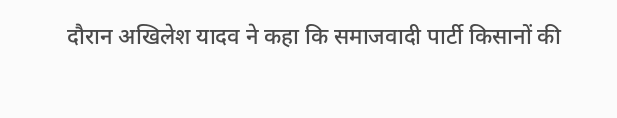दौरान अखिलेश यादव ने कहा कि समाजवादी पार्टी किसानों की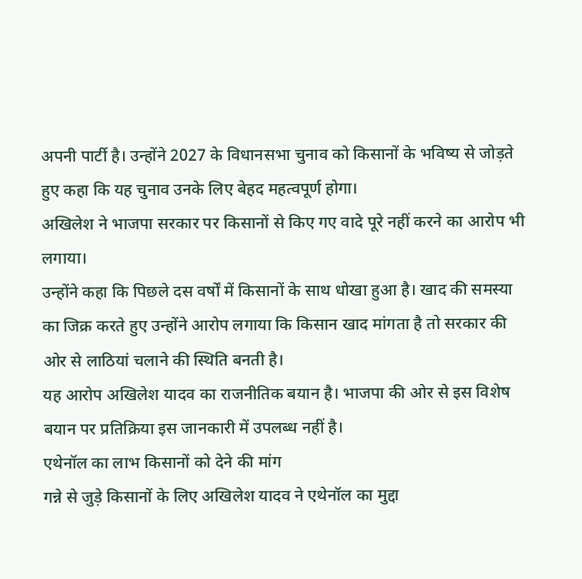अपनी पार्टी है। उन्होंने 2027 के विधानसभा चुनाव को किसानों के भविष्य से जोड़ते हुए कहा कि यह चुनाव उनके लिए बेहद महत्वपूर्ण होगा।
अखिलेश ने भाजपा सरकार पर किसानों से किए गए वादे पूरे नहीं करने का आरोप भी लगाया।
उन्होंने कहा कि पिछले दस वर्षों में किसानों के साथ धोखा हुआ है। खाद की समस्या का जिक्र करते हुए उन्होंने आरोप लगाया कि किसान खाद मांगता है तो सरकार की ओर से लाठियां चलाने की स्थिति बनती है।
यह आरोप अखिलेश यादव का राजनीतिक बयान है। भाजपा की ओर से इस विशेष बयान पर प्रतिक्रिया इस जानकारी में उपलब्ध नहीं है।
एथेनॉल का लाभ किसानों को देने की मांग
गन्ने से जुड़े किसानों के लिए अखिलेश यादव ने एथेनॉल का मुद्दा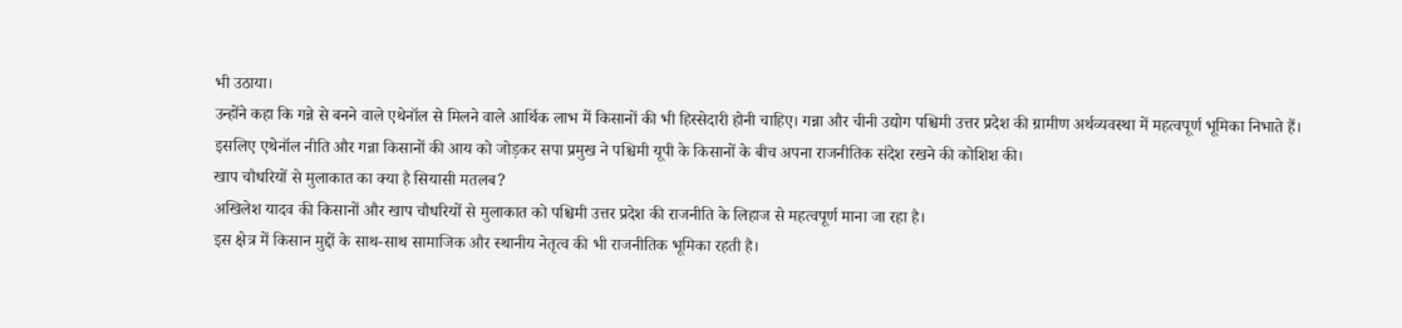भी उठाया।
उन्होंने कहा कि गन्ने से बनने वाले एथेनॉल से मिलने वाले आर्थिक लाभ में किसानों की भी हिस्सेदारी होनी चाहिए। गन्ना और चीनी उद्योग पश्चिमी उत्तर प्रदेश की ग्रामीण अर्थव्यवस्था में महत्वपूर्ण भूमिका निभाते हैं।
इसलिए एथेनॉल नीति और गन्ना किसानों की आय को जोड़कर सपा प्रमुख ने पश्चिमी यूपी के किसानों के बीच अपना राजनीतिक संदेश रखने की कोशिश की।
खाप चौधरियों से मुलाकात का क्या है सियासी मतलब?
अखिलेश यादव की किसानों और खाप चौधरियों से मुलाकात को पश्चिमी उत्तर प्रदेश की राजनीति के लिहाज से महत्वपूर्ण माना जा रहा है।
इस क्षेत्र में किसान मुद्दों के साथ-साथ सामाजिक और स्थानीय नेतृत्व की भी राजनीतिक भूमिका रहती है।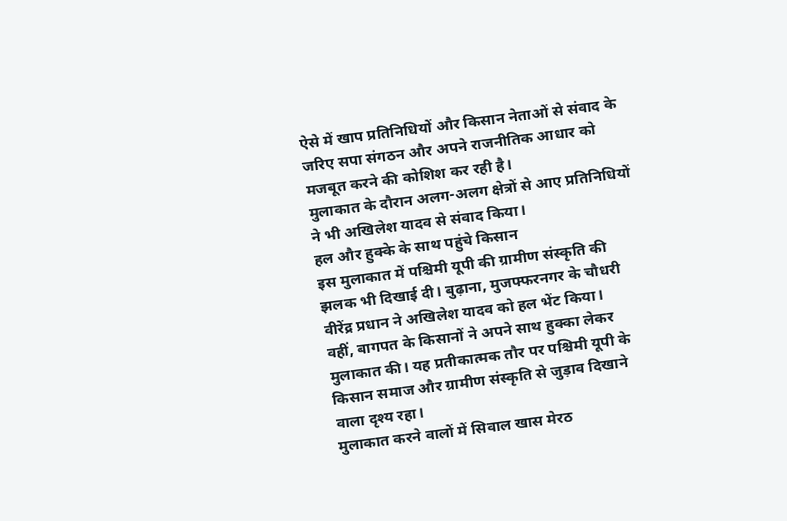ऐसे में खाप प्रतिनिधियों और किसान नेताओं से संवाद के जरिए सपा संगठन और अपने राजनीतिक आधार को मजबूत करने की कोशिश कर रही है।
मुलाकात के दौरान अलग-अलग क्षेत्रों से आए प्रतिनिधियों ने भी अखिलेश यादव से संवाद किया।
हल और हुक्के के साथ पहुंचे किसान
इस मुलाकात में पश्चिमी यूपी की ग्रामीण संस्कृति की झलक भी दिखाई दी। बुढ़ाना, मुजफ्फरनगर के चौधरी वीरेंद्र प्रधान ने अखिलेश यादव को हल भेंट किया।
वहीं, बागपत के किसानों ने अपने साथ हुक्का लेकर मुलाकात की। यह प्रतीकात्मक तौर पर पश्चिमी यूपी के किसान समाज और ग्रामीण संस्कृति से जुड़ाव दिखाने वाला दृश्य रहा।
मुलाकात करने वालों में सिवाल खास मेरठ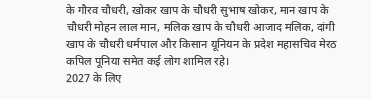के गौरव चौधरी, खोकर खाप के चौधरी सुभाष खोकर, मान खाप के चौधरी मोहन लाल मान, मलिक खाप के चौधरी आजाद मलिक, दांगी खाप के चौधरी धर्मपाल और किसान यूनियन के प्रदेश महासचिव मेरठ कपिल पूनिया समेत कई लोग शामिल रहे।
2027 के लिए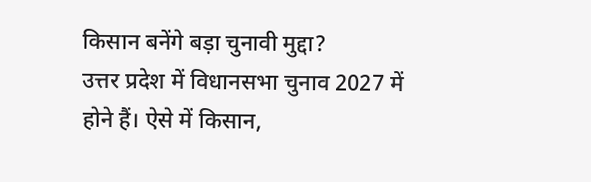किसान बनेंगे बड़ा चुनावी मुद्दा?
उत्तर प्रदेश में विधानसभा चुनाव 2027 में होने हैं। ऐसे में किसान,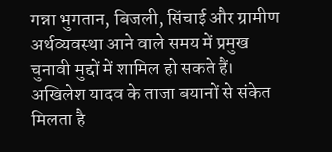गन्ना भुगतान, बिजली, सिंचाई और ग्रामीण अर्थव्यवस्था आने वाले समय में प्रमुख चुनावी मुद्दों में शामिल हो सकते हैं।
अखिलेश यादव के ताजा बयानों से संकेत मिलता है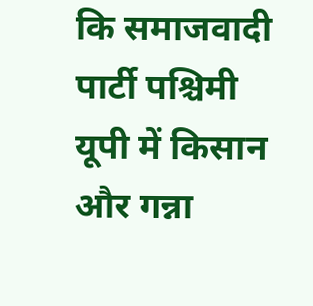कि समाजवादी पार्टी पश्चिमी यूपी में किसान और गन्ना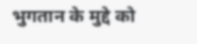भुगतान के मुद्दे को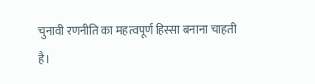चुनावी रणनीति का महत्वपूर्ण हिस्सा बनाना चाहती है।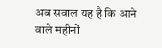अब सवाल यह है कि आने वाले महीनों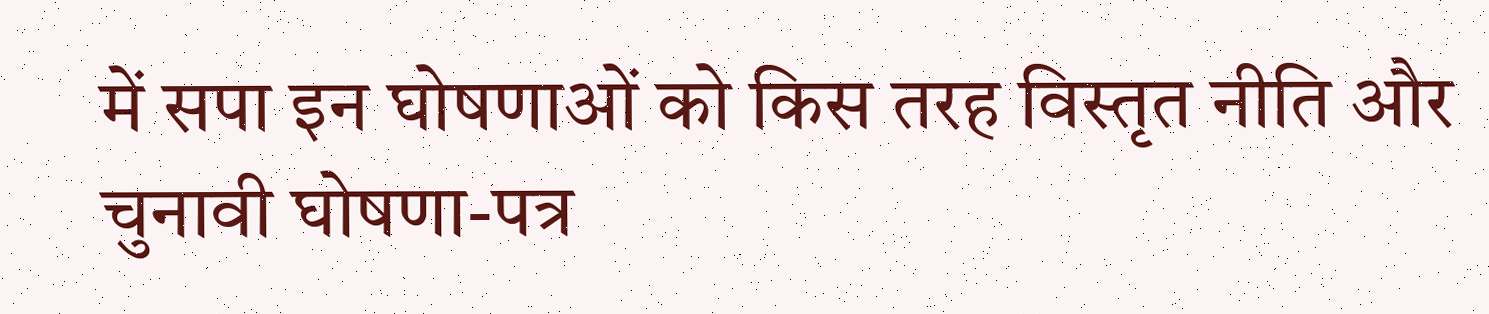में सपा इन घोषणाओं को किस तरह विस्तृत नीति और चुनावी घोषणा-पत्र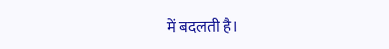में बदलती है।